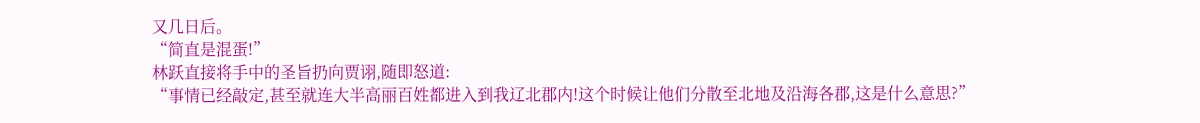又几日后。
“简直是混蛋!”
林跃直接将手中的圣旨扔向贾诩,随即怒道:
“事情已经敲定,甚至就连大半高丽百姓都进入到我辽北郡内!这个时候让他们分散至北地及沿海各郡,这是什么意思?”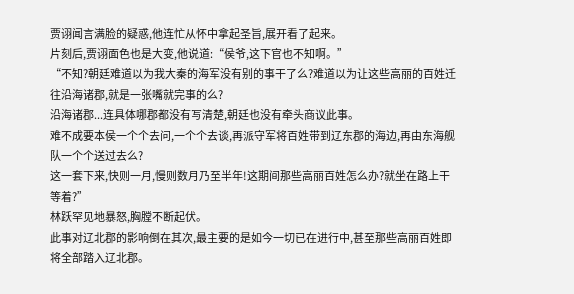贾诩闻言满脸的疑惑,他连忙从怀中拿起圣旨,展开看了起来。
片刻后,贾诩面色也是大变,他说道:“侯爷,这下官也不知啊。”
“不知?朝廷难道以为我大秦的海军没有别的事干了么?难道以为让这些高丽的百姓迁往沿海诸郡,就是一张嘴就完事的么?
沿海诸郡...连具体哪郡都没有写清楚,朝廷也没有牵头商议此事。
难不成要本侯一个个去问,一个个去谈,再派守军将百姓带到辽东郡的海边,再由东海舰队一个个送过去么?
这一套下来,快则一月,慢则数月乃至半年!这期间那些高丽百姓怎么办?就坐在路上干等着?”
林跃罕见地暴怒,胸膛不断起伏。
此事对辽北郡的影响倒在其次,最主要的是如今一切已在进行中,甚至那些高丽百姓即将全部踏入辽北郡。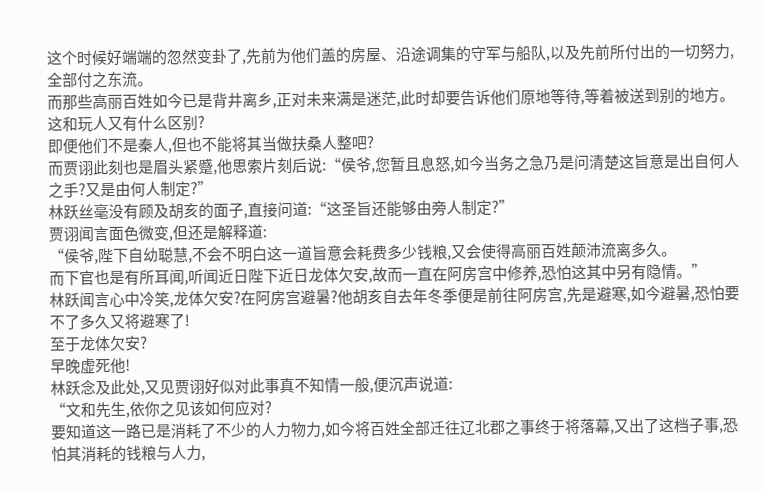这个时候好端端的忽然变卦了,先前为他们盖的房屋、沿途调集的守军与船队,以及先前所付出的一切努力,全部付之东流。
而那些高丽百姓如今已是背井离乡,正对未来满是迷茫,此时却要告诉他们原地等待,等着被送到别的地方。
这和玩人又有什么区别?
即便他们不是秦人,但也不能将其当做扶桑人整吧?
而贾诩此刻也是眉头紧蹙,他思索片刻后说:“侯爷,您暂且息怒,如今当务之急乃是问清楚这旨意是出自何人之手?又是由何人制定?”
林跃丝毫没有顾及胡亥的面子,直接问道:“这圣旨还能够由旁人制定?”
贾诩闻言面色微变,但还是解释道:
“侯爷,陛下自幼聪慧,不会不明白这一道旨意会耗费多少钱粮,又会使得高丽百姓颠沛流离多久。
而下官也是有所耳闻,听闻近日陛下近日龙体欠安,故而一直在阿房宫中修养,恐怕这其中另有隐情。”
林跃闻言心中冷笑,龙体欠安?在阿房宫避暑?他胡亥自去年冬季便是前往阿房宫,先是避寒,如今避暑,恐怕要不了多久又将避寒了!
至于龙体欠安?
早晚虚死他!
林跃念及此处,又见贾诩好似对此事真不知情一般,便沉声说道:
“文和先生,依你之见该如何应对?
要知道这一路已是消耗了不少的人力物力,如今将百姓全部迁往辽北郡之事终于将落幕,又出了这档子事,恐怕其消耗的钱粮与人力,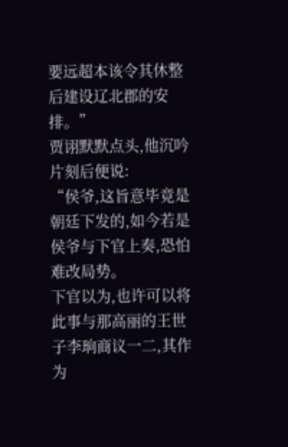要远超本该令其休整后建设辽北郡的安排。”
贾诩默默点头,他沉吟片刻后便说:
“侯爷,这旨意毕竟是朝廷下发的,如今若是侯爷与下官上奏,恐怕难改局势。
下官以为,也许可以将此事与那高丽的王世子李珦商议一二,其作为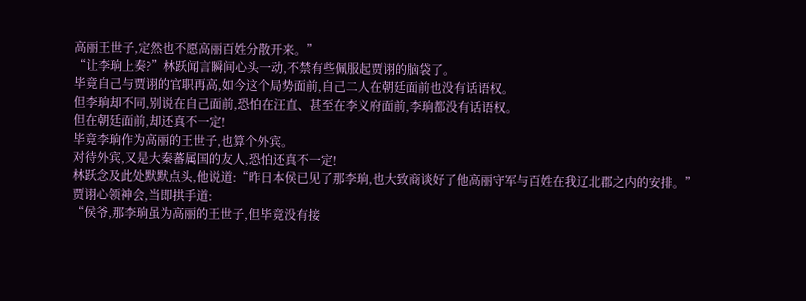高丽王世子,定然也不愿高丽百姓分散开来。”
“让李珦上奏?”林跃闻言瞬间心头一动,不禁有些佩服起贾诩的脑袋了。
毕竟自己与贾诩的官职再高,如今这个局势面前,自己二人在朝廷面前也没有话语权。
但李珦却不同,别说在自己面前,恐怕在汪直、甚至在李义府面前,李珦都没有话语权。
但在朝廷面前,却还真不一定!
毕竟李珦作为高丽的王世子,也算个外宾。
对待外宾,又是大秦蕃属国的友人,恐怕还真不一定!
林跃念及此处默默点头,他说道:“昨日本侯已见了那李珦,也大致商谈好了他高丽守军与百姓在我辽北郡之内的安排。”
贾诩心领神会,当即拱手道:
“侯爷,那李珦虽为高丽的王世子,但毕竟没有接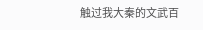触过我大秦的文武百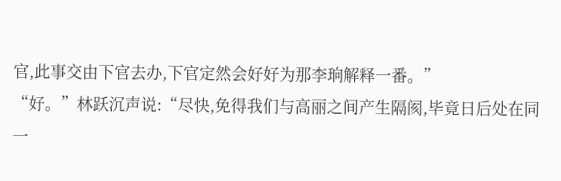官,此事交由下官去办,下官定然会好好为那李珦解释一番。”
“好。”林跃沉声说:“尽快,免得我们与高丽之间产生隔阂,毕竟日后处在同一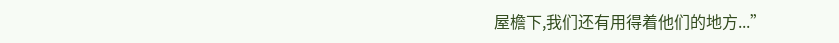屋檐下,我们还有用得着他们的地方...”